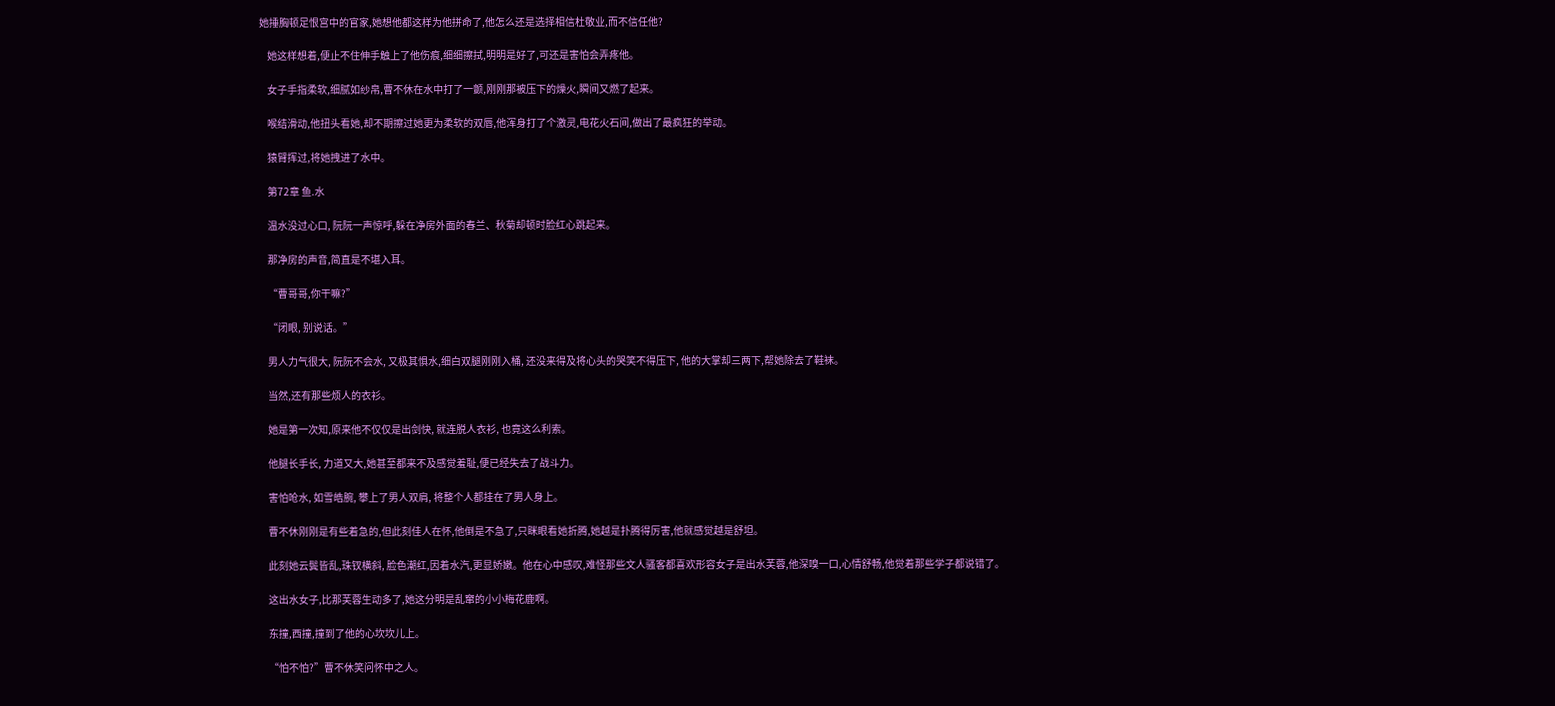她捶胸顿足恨宫中的官家,她想他都这样为他拼命了,他怎么还是选择相信杜敬业,而不信任他?

    她这样想着,便止不住伸手触上了他伤痕,细细擦拭,明明是好了,可还是害怕会弄疼他。

    女子手指柔软,细腻如纱帛,曹不休在水中打了一颤,刚刚那被压下的燥火,瞬间又燃了起来。

    喉结滑动,他扭头看她,却不期擦过她更为柔软的双唇,他浑身打了个激灵,电花火石间,做出了最疯狂的举动。

    猿臂挥过,将她拽进了水中。

    第72章 鱼.水

    温水没过心口, 阮阮一声惊呼,躲在净房外面的春兰、秋菊却顿时脸红心跳起来。

    那净房的声音,简直是不堪入耳。

    “曹哥哥,你干嘛?”

    “闭眼, 别说话。”

    男人力气很大, 阮阮不会水, 又极其惧水,细白双腿刚刚入桶, 还没来得及将心头的哭笑不得压下, 他的大掌却三两下,帮她除去了鞋袜。

    当然,还有那些烦人的衣衫。

    她是第一次知,原来他不仅仅是出剑快, 就连脱人衣衫, 也竟这么利索。

    他腿长手长, 力道又大,她甚至都来不及感觉羞耻,便已经失去了战斗力。

    害怕呛水, 如雪皓腕, 攀上了男人双肩, 将整个人都挂在了男人身上。

    曹不休刚刚是有些着急的,但此刻佳人在怀,他倒是不急了,只眯眼看她折腾,她越是扑腾得厉害,他就感觉越是舒坦。

    此刻她云鬓皆乱,珠钗横斜, 脸色潮红,因着水汽,更显娇嫩。他在心中感叹,难怪那些文人骚客都喜欢形容女子是出水芙蓉,他深嗅一口,心情舒畅,他觉着那些学子都说错了。

    这出水女子,比那芙蓉生动多了,她这分明是乱窜的小小梅花鹿啊。

    东撞,西撞,撞到了他的心坎坎儿上。

    “怕不怕?”曹不休笑问怀中之人。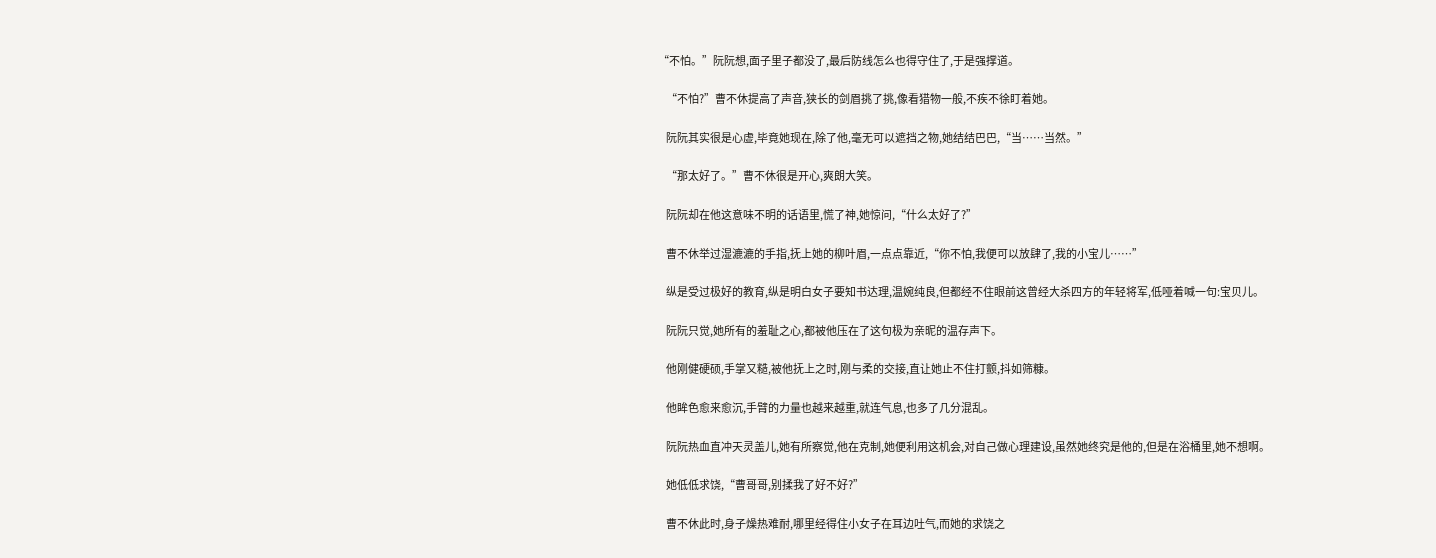“不怕。”阮阮想,面子里子都没了,最后防线怎么也得守住了,于是强撑道。

    “不怕?”曹不休提高了声音,狭长的剑眉挑了挑,像看猎物一般,不疾不徐盯着她。

    阮阮其实很是心虚,毕竟她现在,除了他,毫无可以遮挡之物,她结结巴巴,“当……当然。”

    “那太好了。”曹不休很是开心,爽朗大笑。

    阮阮却在他这意味不明的话语里,慌了神,她惊问,“什么太好了?”

    曹不休举过湿漉漉的手指,抚上她的柳叶眉,一点点靠近,“你不怕,我便可以放肆了,我的小宝儿……”

    纵是受过极好的教育,纵是明白女子要知书达理,温婉纯良,但都经不住眼前这曾经大杀四方的年轻将军,低哑着喊一句:宝贝儿。

    阮阮只觉,她所有的羞耻之心,都被他压在了这句极为亲昵的温存声下。

    他刚健硬硕,手掌又糙,被他抚上之时,刚与柔的交接,直让她止不住打颤,抖如筛糠。

    他眸色愈来愈沉,手臂的力量也越来越重,就连气息,也多了几分混乱。

    阮阮热血直冲天灵盖儿,她有所察觉,他在克制,她便利用这机会,对自己做心理建设,虽然她终究是他的,但是在浴桶里,她不想啊。

    她低低求饶,“曹哥哥,别揉我了好不好?”

    曹不休此时,身子燥热难耐,哪里经得住小女子在耳边吐气,而她的求饶之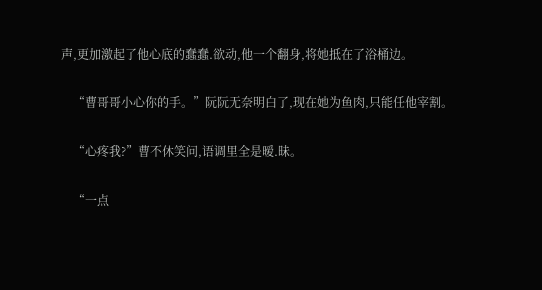声,更加激起了他心底的蠢蠢.欲动,他一个翻身,将她抵在了浴桶边。

    “曹哥哥小心你的手。”阮阮无奈明白了,现在她为鱼肉,只能任他宰割。

    “心疼我?”曹不休笑问,语调里全是暧.昧。

    “一点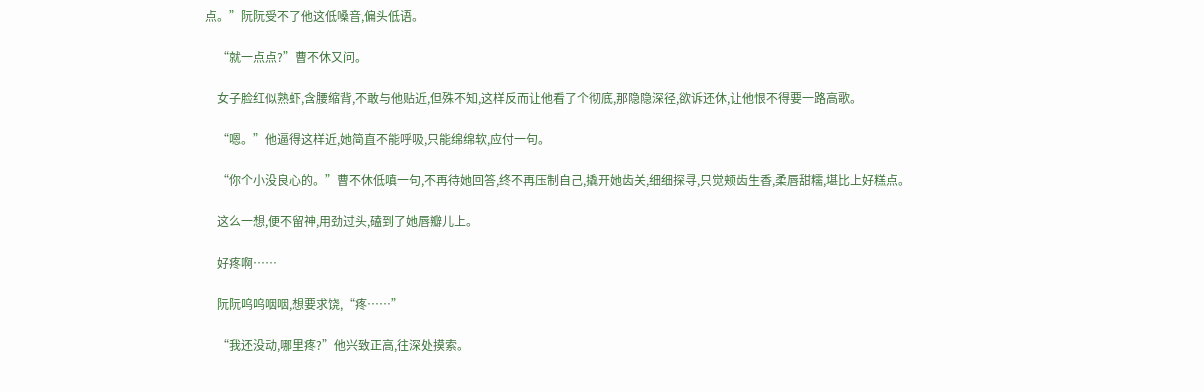点。”阮阮受不了他这低嗓音,偏头低语。

    “就一点点?”曹不休又问。

    女子脸红似熟虾,含腰缩背,不敢与他贴近,但殊不知,这样反而让他看了个彻底,那隐隐深径,欲诉还休,让他恨不得要一路高歌。

    “嗯。”他逼得这样近,她简直不能呼吸,只能绵绵软,应付一句。

    “你个小没良心的。”曹不休低嗔一句,不再待她回答,终不再压制自己,撬开她齿关,细细探寻,只觉颊齿生香,柔唇甜糯,堪比上好糕点。

    这么一想,便不留神,用劲过头,磕到了她唇瓣儿上。

    好疼啊……

    阮阮呜呜咽咽,想要求饶,“疼……”

    “我还没动,哪里疼?”他兴致正高,往深处摸索。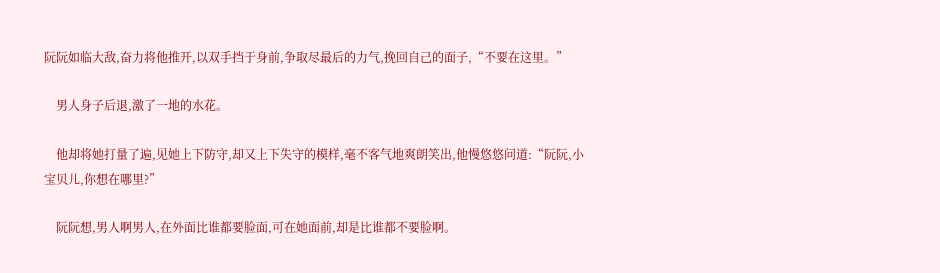阮阮如临大敌,奋力将他推开,以双手挡于身前,争取尽最后的力气,挽回自己的面子,“不要在这里。”

    男人身子后退,激了一地的水花。

    他却将她打量了遍,见她上下防守,却又上下失守的模样,毫不客气地爽朗笑出,他慢悠悠问道:“阮阮,小宝贝儿,你想在哪里?”

    阮阮想,男人啊男人,在外面比谁都要脸面,可在她面前,却是比谁都不要脸啊。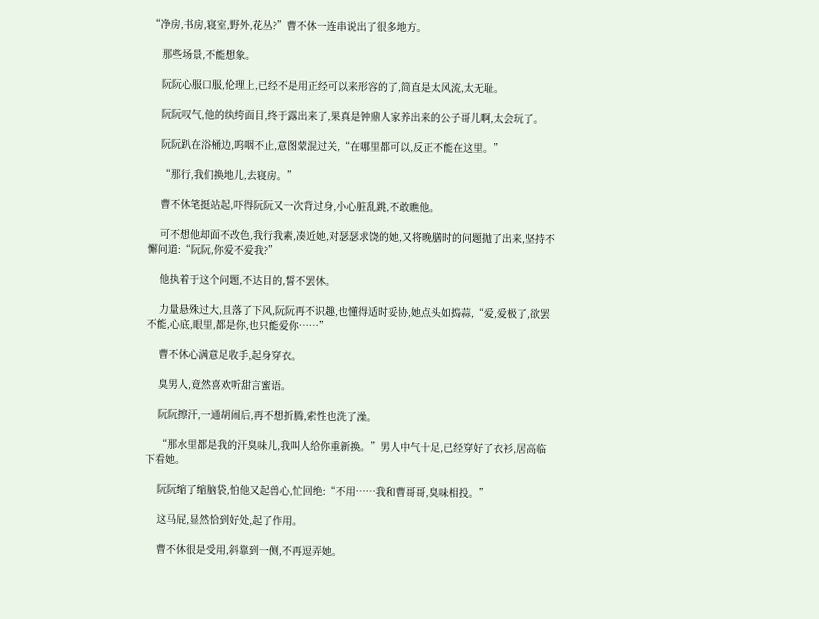“净房,书房,寝室,野外,花丛?”曹不休一连串说出了很多地方。

    那些场景,不能想象。

    阮阮心服口服,伦理上,已经不是用正经可以来形容的了,简直是太风流,太无耻。

    阮阮叹气,他的纨绔面目,终于露出来了,果真是钟鼎人家养出来的公子哥儿啊,太会玩了。

    阮阮趴在浴桶边,呜咽不止,意图蒙混过关,“在哪里都可以,反正不能在这里。”

    “那行,我们换地儿,去寝房。”

    曹不休笔挺站起,吓得阮阮又一次背过身,小心脏乱跳,不敢瞧他。

    可不想他却面不改色,我行我素,凑近她,对瑟瑟求饶的她,又将晚膳时的问题抛了出来,坚持不懈问道:“阮阮,你爱不爱我?”

    他执着于这个问题,不达目的,誓不罢休。

    力量悬殊过大,且落了下风,阮阮再不识趣,也懂得适时妥协,她点头如捣蒜,“爱,爱极了,欲罢不能,心底,眼里,都是你,也只能爱你……”

    曹不休心满意足收手,起身穿衣。

    臭男人,竟然喜欢听甜言蜜语。

    阮阮擦汗,一通胡闹后,再不想折腾,索性也洗了澡。

    “那水里都是我的汗臭味儿,我叫人给你重新换。”男人中气十足,已经穿好了衣衫,居高临下看她。

    阮阮缩了缩脑袋,怕他又起兽心,忙回绝:“不用……我和曹哥哥,臭味相投。”

    这马屁,显然恰到好处,起了作用。

    曹不休很是受用,斜靠到一侧,不再逗弄她。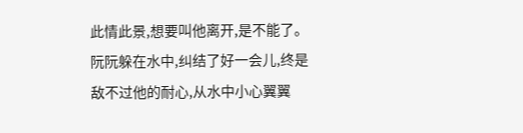此情此景,想要叫他离开,是不能了。阮阮躲在水中,纠结了好一会儿,终是敌不过他的耐心,从水中小心翼翼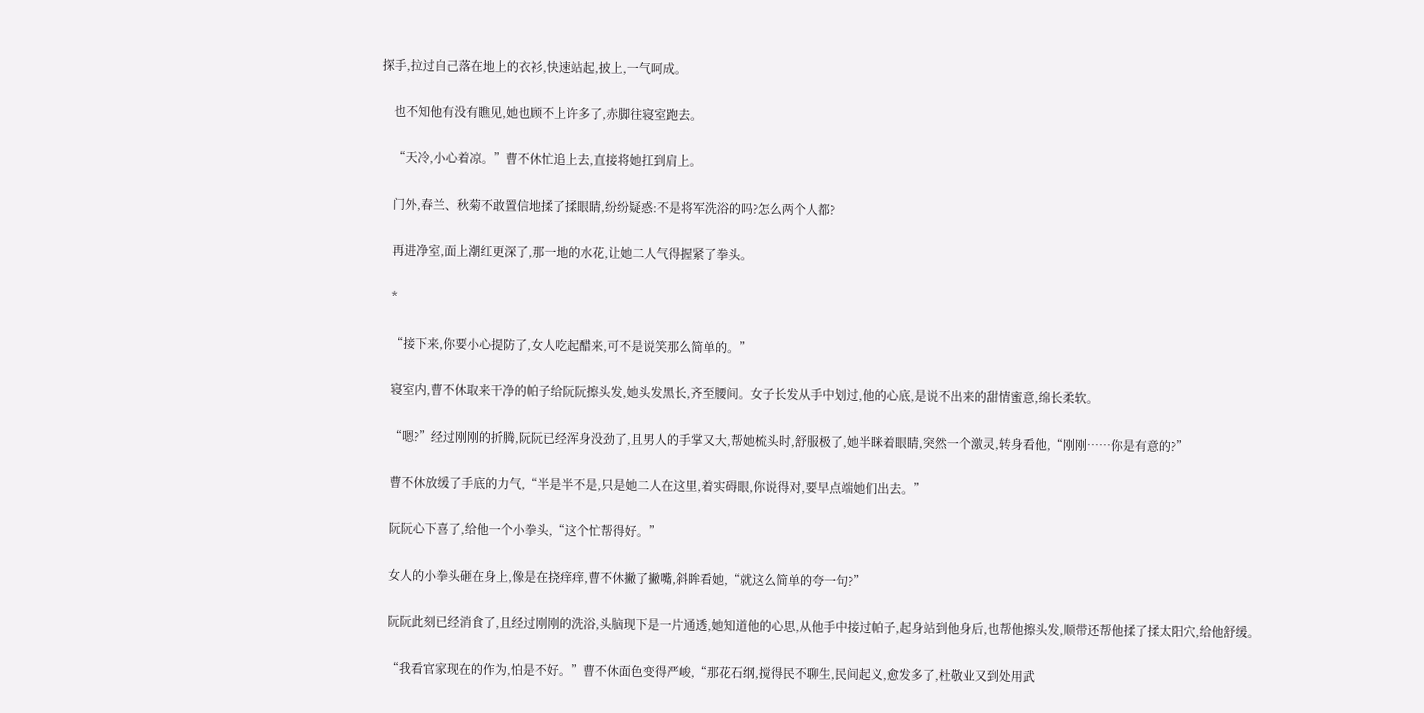探手,拉过自己落在地上的衣衫,快速站起,披上,一气呵成。

    也不知他有没有瞧见,她也顾不上许多了,赤脚往寝室跑去。

    “天冷,小心着凉。”曹不休忙追上去,直接将她扛到肩上。

    门外,春兰、秋菊不敢置信地揉了揉眼睛,纷纷疑惑:不是将军洗浴的吗?怎么两个人都?

    再进净室,面上潮红更深了,那一地的水花,让她二人气得握紧了拳头。

    *

    “接下来,你要小心提防了,女人吃起醋来,可不是说笑那么简单的。”

    寝室内,曹不休取来干净的帕子给阮阮擦头发,她头发黑长,齐至腰间。女子长发从手中划过,他的心底,是说不出来的甜情蜜意,绵长柔软。

    “嗯?”经过刚刚的折腾,阮阮已经浑身没劲了,且男人的手掌又大,帮她梳头时,舒服极了,她半眯着眼睛,突然一个激灵,转身看他,“刚刚……你是有意的?”

    曹不休放缓了手底的力气,“半是半不是,只是她二人在这里,着实碍眼,你说得对,要早点端她们出去。”

    阮阮心下喜了,给他一个小拳头,“这个忙帮得好。”

    女人的小拳头砸在身上,像是在挠痒痒,曹不休撇了撇嘴,斜眸看她,“就这么简单的夸一句?”

    阮阮此刻已经消食了,且经过刚刚的洗浴,头脑现下是一片通透,她知道他的心思,从他手中接过帕子,起身站到他身后,也帮他擦头发,顺带还帮他揉了揉太阳穴,给他舒缓。

    “我看官家现在的作为,怕是不好。”曹不休面色变得严峻,“那花石纲,搅得民不聊生,民间起义,愈发多了,杜敬业又到处用武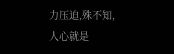力压迫,殊不知,人心就是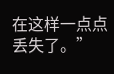在这样一点点丢失了。”